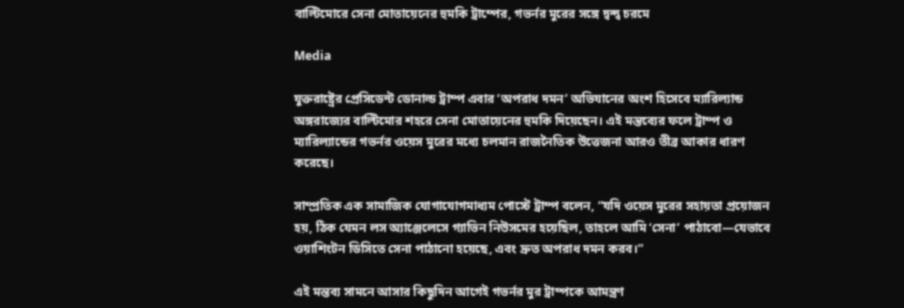বাল্টিমোরে সেনা মোতায়েনের হুমকি ট্রাম্পের, গভর্নর মুরের সঙ্গে দ্বন্দ্ব চরমে

Media

যুক্তরাষ্ট্রের প্রেসিডেন্ট ডোনাল্ড ট্রাম্প এবার ‘অপরাধ দমন’ অভিযানের অংশ হিসেবে ম্যারিল্যান্ড অঙ্গরাজ্যের বাল্টিমোর শহরে সেনা মোতায়েনের হুমকি দিয়েছেন। এই মন্তব্যের ফলে ট্রাম্প ও ম্যারিল্যান্ডের গভর্নর ওয়েস মুরের মধ্যে চলমান রাজনৈতিক উত্তেজনা আরও তীব্র আকার ধারণ করেছে।

সাম্প্রতিক এক সামাজিক যোগাযোগমাধ্যম পোস্টে ট্রাম্প বলেন, “যদি ওয়েস মুরের সহায়তা প্রয়োজন হয়, ঠিক যেমন লস অ্যাঞ্জেলেসে গ্যাভিন নিউসমের হয়েছিল, তাহলে আমি ‘সেনা’ পাঠাবো—যেভাবে ওয়াশিংটন ডিসিতে সেনা পাঠানো হয়েছে, এবং দ্রুত অপরাধ দমন করব।”

এই মন্তব্য সামনে আসার কিছুদিন আগেই গভর্নর মুর ট্রাম্পকে আমন্ত্রণ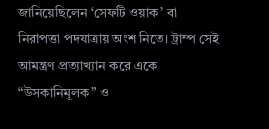জানিয়েছিলেন ‘সেফটি ওয়াক’ বা নিরাপত্তা পদযাত্রায় অংশ নিতে। ট্রাম্প সেই আমন্ত্রণ প্রত্যাখ্যান করে একে “উসকানিমূলক” ও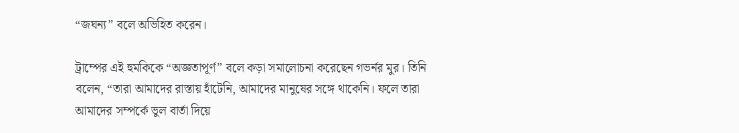“জঘন্য” বলে অভিহিত করেন।

ট্রাম্পের এই হুমকিকে “অজ্ঞতাপূর্ণ” বলে কড়া সমালোচনা করেছেন গভর্নর মুর। তিনি বলেন, “তারা আমাদের রাস্তায় হাঁটেনি, আমাদের মানুষের সঙ্গে থাকেনি। ফলে তারা আমাদের সম্পর্কে ভুল বার্তা দিয়ে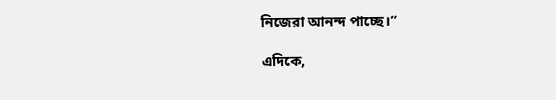নিজেরা আনন্দ পাচ্ছে।”

এদিকে,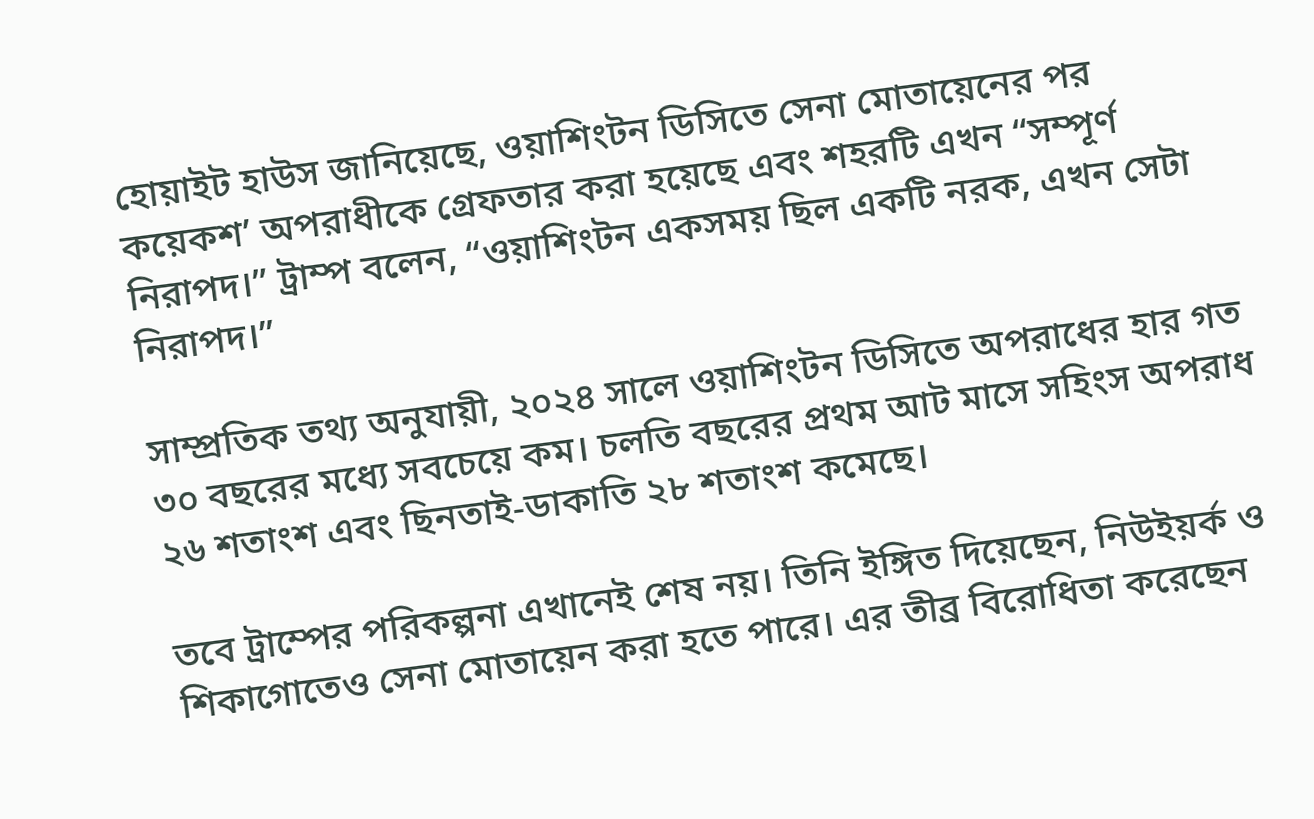হোয়াইট হাউস জানিয়েছে, ওয়াশিংটন ডিসিতে সেনা মোতায়েনের পর কয়েকশ’ অপরাধীকে গ্রেফতার করা হয়েছে এবং শহরটি এখন “সম্পূর্ণ নিরাপদ।” ট্রাম্প বলেন, “ওয়াশিংটন একসময় ছিল একটি নরক, এখন সেটা নিরাপদ।”

সাম্প্রতিক তথ্য অনুযায়ী, ২০২৪ সালে ওয়াশিংটন ডিসিতে অপরাধের হার গত ৩০ বছরের মধ্যে সবচেয়ে কম। চলতি বছরের প্রথম আট মাসে সহিংস অপরাধ ২৬ শতাংশ এবং ছিনতাই-ডাকাতি ২৮ শতাংশ কমেছে।

তবে ট্রাম্পের পরিকল্পনা এখানেই শেষ নয়। তিনি ইঙ্গিত দিয়েছেন, নিউইয়র্ক ও শিকাগোতেও সেনা মোতায়েন করা হতে পারে। এর তীব্র বিরোধিতা করেছেন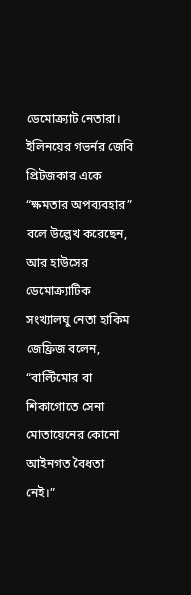ডেমোক্র্যাট নেতারা। ইলিনয়ের গভর্নর জেবি প্রিটজকার একে “ক্ষমতার অপব্যবহার” বলে উল্লেখ করেছেন, আর হাউসের ডেমোক্র্যাটিক সংখ্যালঘু নেতা হাকিম জেফ্রিজ বলেন, “বাল্টিমোর বা শিকাগোতে সেনা মোতায়েনের কোনো আইনগত বৈধতা নেই।”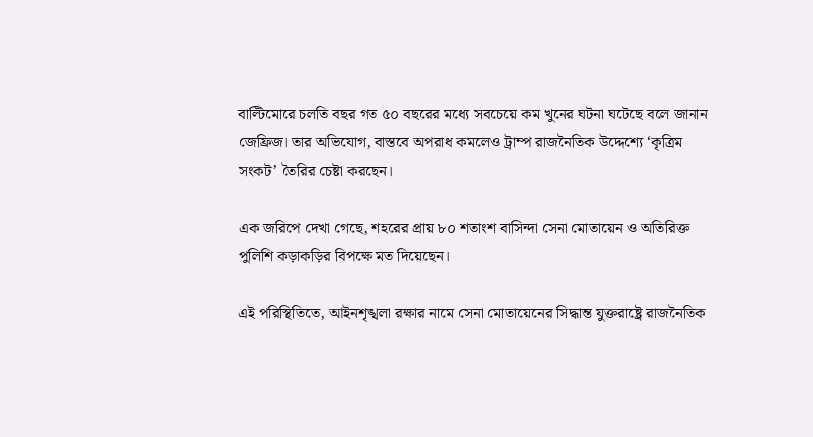বাল্টিমোরে চলতি বছর গত ৫০ বছরের মধ্যে সবচেয়ে কম খুনের ঘটনা ঘটেছে বলে জানান জেফ্রিজ। তার অভিযোগ, বাস্তবে অপরাধ কমলেও ট্রাম্প রাজনৈতিক উদ্দেশ্যে ‘কৃত্রিম সংকট’ তৈরির চেষ্টা করছেন।

এক জরিপে দেখা গেছে, শহরের প্রায় ৮০ শতাংশ বাসিন্দা সেনা মোতায়েন ও অতিরিক্ত পুলিশি কড়াকড়ির বিপক্ষে মত দিয়েছেন।

এই পরিস্থিতিতে, আইনশৃঙ্খলা রক্ষার নামে সেনা মোতায়েনের সিদ্ধান্ত যুক্তরাষ্ট্রে রাজনৈতিক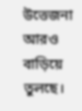উত্তেজনা আরও বাড়িয়ে তুলছে।